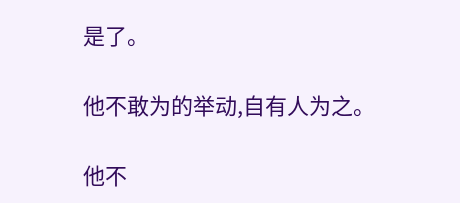是了。

他不敢为的举动,自有人为之。

他不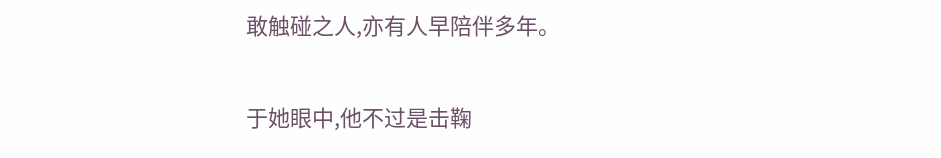敢触碰之人,亦有人早陪伴多年。

于她眼中,他不过是击鞠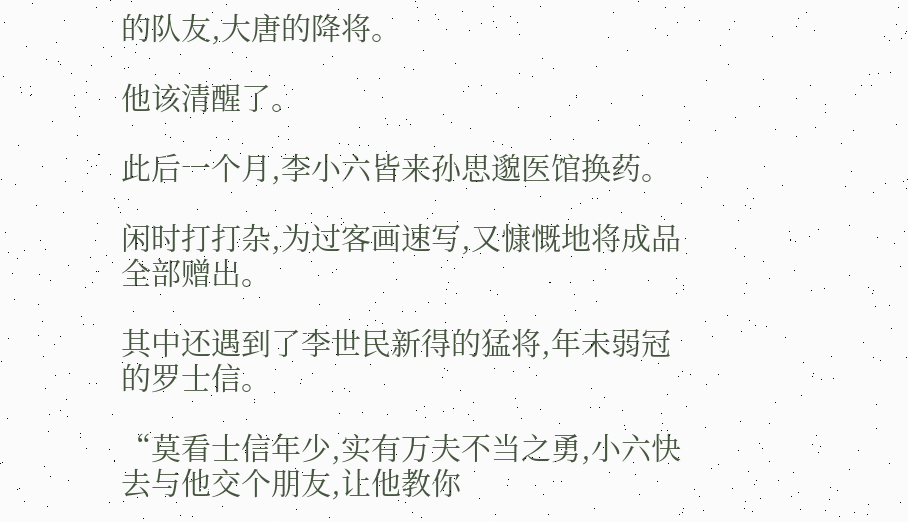的队友,大唐的降将。

他该清醒了。

此后一个月,李小六皆来孙思邈医馆换药。

闲时打打杂,为过客画速写,又慷慨地将成品全部赠出。

其中还遇到了李世民新得的猛将,年未弱冠的罗士信。

“莫看士信年少,实有万夫不当之勇,小六快去与他交个朋友,让他教你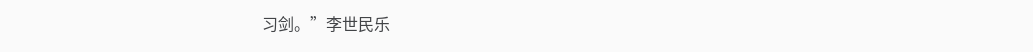习剑。”李世民乐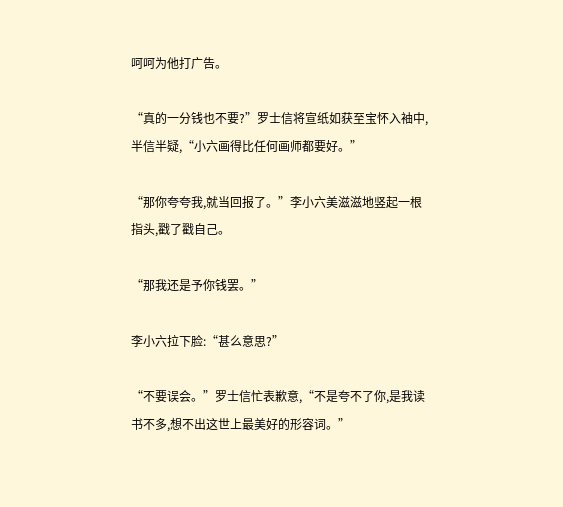呵呵为他打广告。

“真的一分钱也不要?”罗士信将宣纸如获至宝怀入袖中,半信半疑,“小六画得比任何画师都要好。”

“那你夸夸我,就当回报了。”李小六美滋滋地竖起一根指头,戳了戳自己。

“那我还是予你钱罢。”

李小六拉下脸:“甚么意思?”

“不要误会。”罗士信忙表歉意,“不是夸不了你,是我读书不多,想不出这世上最美好的形容词。”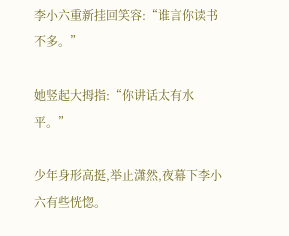李小六重新挂回笑容:“谁言你读书不多。”

她竖起大拇指:“你讲话太有水平。”

少年身形高挺,举止潇然,夜幕下李小六有些恍惚。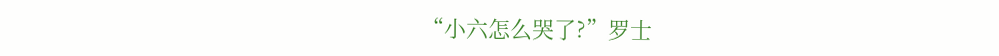“小六怎么哭了?”罗士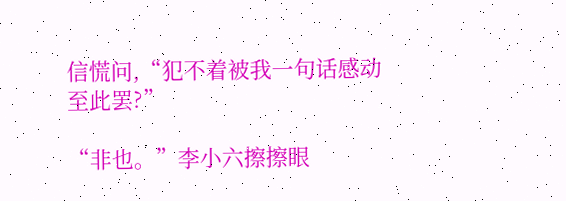信慌问,“犯不着被我一句话感动至此罢?”

“非也。”李小六擦擦眼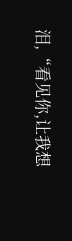泪,“看见你,让我想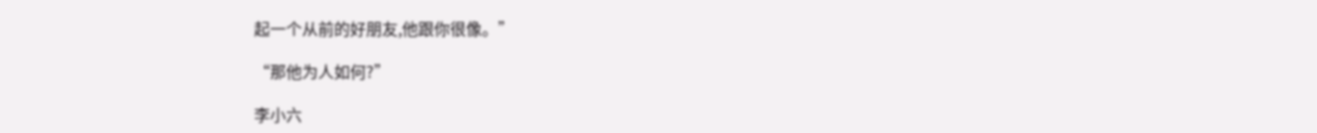起一个从前的好朋友,他跟你很像。”

“那他为人如何?”

李小六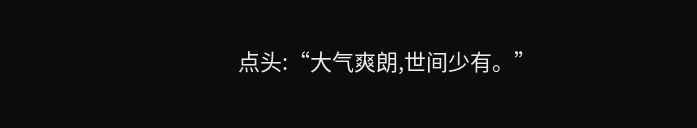点头:“大气爽朗,世间少有。”